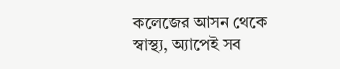কলেজের আসন থেকে স্বাস্থ্য, অ্যাপেই সব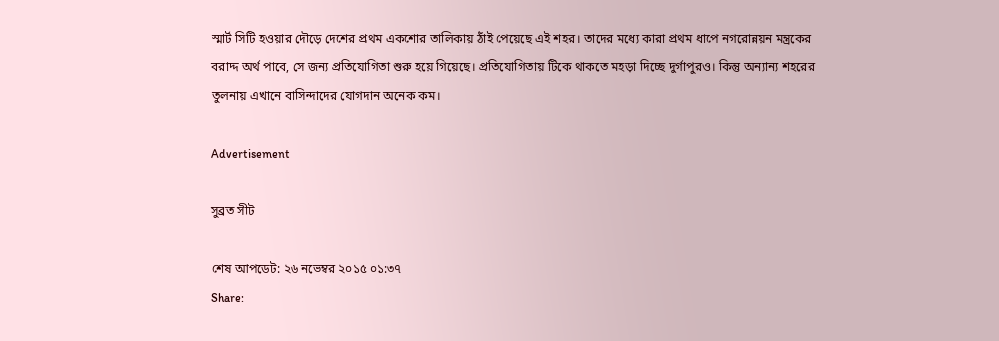স্মার্ট সিটি হওয়ার দৌড়ে দেশের প্রথম একশোর তালিকায় ঠাঁই পেয়েছে এই শহর। তাদের মধ্যে কারা প্রথম ধাপে নগরোন্নয়ন মন্ত্রকের বরাদ্দ অর্থ পাবে, সে জন্য প্রতিযোগিতা শুরু হয়ে গিয়েছে। প্রতিযোগিতায় টিকে থাকতে মহড়া দিচ্ছে দুর্গাপুরও। কিন্তু অন্যান্য শহরের তুলনায় এখানে বাসিন্দাদের যোগদান অনেক কম।

Advertisement

সুব্রত সীট

শেষ আপডেট: ২৬ নভেম্বর ২০১৫ ০১:৩৭
Share: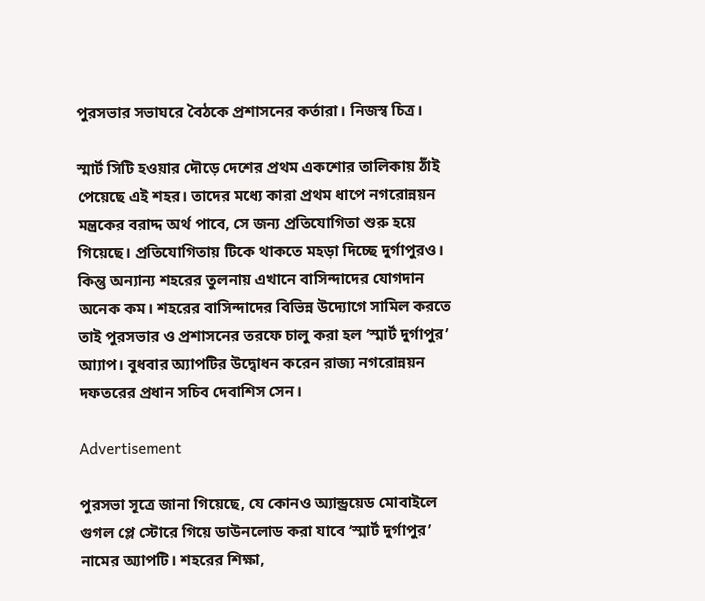পুরসভার সভাঘরে বৈঠকে প্রশাসনের কর্তারা। নিজস্ব চিত্র।

স্মার্ট সিটি হওয়ার দৌড়ে দেশের প্রথম একশোর তালিকায় ঠাঁই পেয়েছে এই শহর। তাদের মধ্যে কারা প্রথম ধাপে নগরোন্নয়ন মন্ত্রকের বরাদ্দ অর্থ পাবে, সে জন্য প্রতিযোগিতা শুরু হয়ে গিয়েছে। প্রতিযোগিতায় টিকে থাকতে মহড়া দিচ্ছে দুর্গাপুরও। কিন্তু অন্যান্য শহরের তুলনায় এখানে বাসিন্দাদের যোগদান অনেক কম। শহরের বাসিন্দাদের বিভিন্ন উদ্যোগে সামিল করতে তাই পুরসভার ও প্রশাসনের তরফে চালু করা হল ‘স্মার্ট দুর্গাপুর’ আ্যাপ। বুধবার অ্যাপটির উদ্বোধন করেন রাজ্য নগরোন্নয়ন দফতরের প্রধান সচিব দেবাশিস সেন।

Advertisement

পুরসভা সূত্রে জানা গিয়েছে, যে কোনও অ্যান্ড্রয়েড মোবাইলে গুগল প্লে স্টোরে গিয়ে ডাউনলোড করা যাবে ‘স্মার্ট দুর্গাপুর’ নামের অ্যাপটি। শহরের শিক্ষা,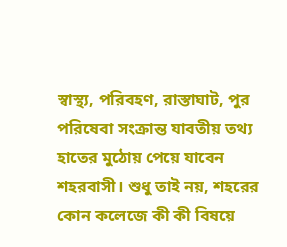স্বাস্থ্য, পরিবহণ, রাস্তাঘাট, পুর পরিষেবা সংক্রান্ত যাবতীয় তথ্য হাতের মুঠোয় পেয়ে যাবেন শহরবাসী। শুধু তাই নয়, শহরের কোন কলেজে কী কী বিষয়ে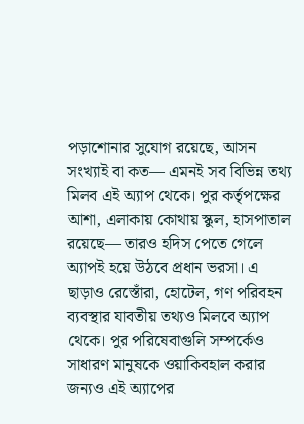পড়াশোনার সুযোগ রয়েছে, আসন সংখ্যাই বা কত— এমনই সব বিভিন্ন তথ্য মিলব এই অ্যাপ থেকে। পুর কর্তৃপক্ষের আশা, এলাকায় কোথায় স্কুল, হাসপাতাল রয়েছে— তারও হদিস পেতে গেলে অ্যাপই হয়ে উঠবে প্রধান ভরসা। এ ছাড়াও রেস্তোঁরা, হোটেল, গণ পরিবহন ব্যবস্থার যাবতীয় তথ্যও মিলবে অ্যাপ থেকে। পুর পরিষেবাগুলি সম্পর্কেও সাধারণ মানুষকে ওয়াকিবহাল করার জন্যও এই অ্যাপের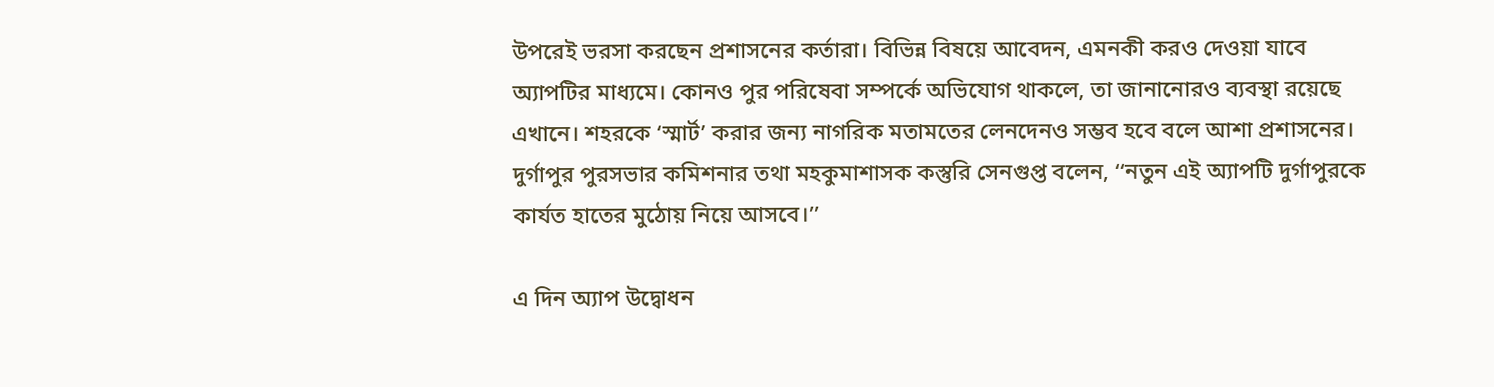উপরেই ভরসা করছেন প্রশাসনের কর্তারা। বিভিন্ন বিষয়ে আবেদন, এমনকী করও দেওয়া যাবে অ্যাপটির মাধ্যমে। কোনও পুর পরিষেবা সম্পর্কে অভিযোগ থাকলে, তা জানানোরও ব্যবস্থা রয়েছে এখানে। শহরকে ‘স্মার্ট’ করার জন্য নাগরিক মতামতের লেনদেনও সম্ভব হবে বলে আশা প্রশাসনের। দুর্গাপুর পুরসভার কমিশনার তথা মহকুমাশাসক কস্তুরি সেনগুপ্ত বলেন, ‘‘নতুন এই অ্যাপটি দুর্গাপুরকে কার্যত হাতের মুঠোয় নিয়ে আসবে।’’

এ দিন অ্যাপ উদ্বোধন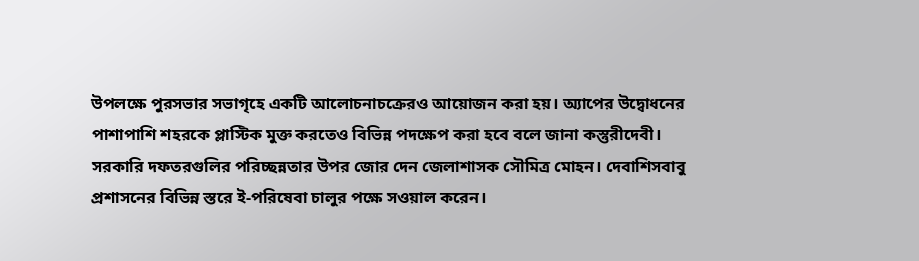উপলক্ষে পুরসভার সভাগৃহে একটি আলোচনাচক্রেরও আয়োজন করা হয়। অ্যাপের উদ্বোধনের পাশাপাশি শহরকে প্লাস্টিক মুক্ত করতেও বিভিন্ন পদক্ষেপ করা হবে বলে জানা কস্তুরীদেবী। সরকারি দফতরগুলির পরিচ্ছন্নতার উপর জোর দেন জেলাশাসক সৌমিত্র মোহন। দেবাশিসবাবু প্রশাসনের বিভিন্ন স্তরে ই-পরিষেবা চালুর পক্ষে সওয়াল করেন।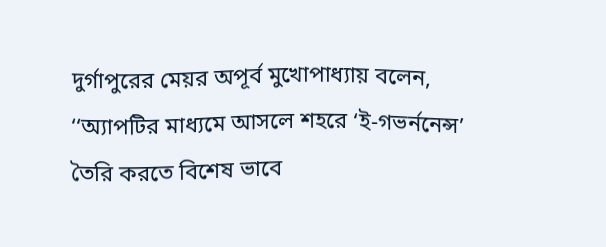দুর্গাপুরের মেয়র অপূর্ব মুখোপাধ্যায় বলেন, ‘‘অ্যাপটির মাধ্যমে আসলে শহরে ‘ই-গভর্ননেন্স’ তৈরি করতে বিশেষ ভাবে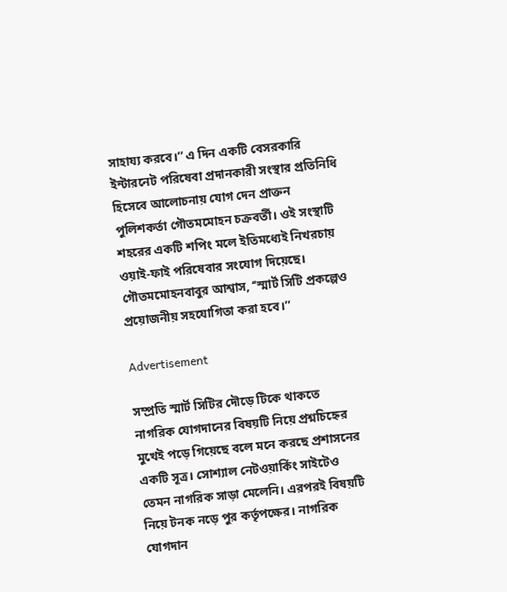সাহায্য করবে।’’ এ দিন একটি বেসরকারি ইন্টারনেট পরিষেবা প্রদানকারী সংস্থার প্রতিনিধি হিসেবে আলোচনায় যোগ দেন প্রাক্তন পুলিশকর্তা গৌতমমোহন চক্রবর্তী। ওই সংস্থাটি শহরের একটি শপিং মলে ইতিমধ্যেই নিখরচায় ওয়াই-ফাই পরিষেবার সংযোগ দিয়েছে। গৌতমমোহনবাবুর আশ্বাস, ‘‘স্মার্ট সিটি প্রকল্পেও প্রয়োজনীয় সহযোগিতা করা হবে।’’

Advertisement

সম্প্রতি স্মার্ট সিটির দৌড়ে টিকে থাকতে নাগরিক যোগদানের বিষয়টি নিয়ে প্রশ্নচিহ্নের মুখেই পড়ে গিয়েছে বলে মনে করছে প্রশাসনের একটি সূত্র। সোশ্যাল নেটওয়ার্কিং সাইটেও তেমন নাগরিক সাড়া মেলেনি। এরপরই বিষয়টি নিয়ে টনক নড়ে পুর কর্তৃপক্ষের। নাগরিক যোগদান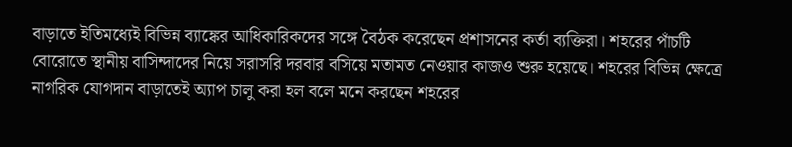বাড়াতে ইতিমধ্যেই বিভিন্ন ব্যাঙ্কের আধিকারিকদের সঙ্গে বৈঠক করেছেন প্রশাসনের কর্তা ব্যক্তিরা। শহরের পাঁচটি বোরোতে স্থানীয় বাসিন্দাদের নিয়ে সরাসরি দরবার বসিয়ে মতামত নেওয়ার কাজও শুরু হয়েছে। শহরের বিভিন্ন ক্ষেত্রে নাগরিক যোগদান বাড়াতেই অ্যাপ চালু করা হল বলে মনে করছেন শহরের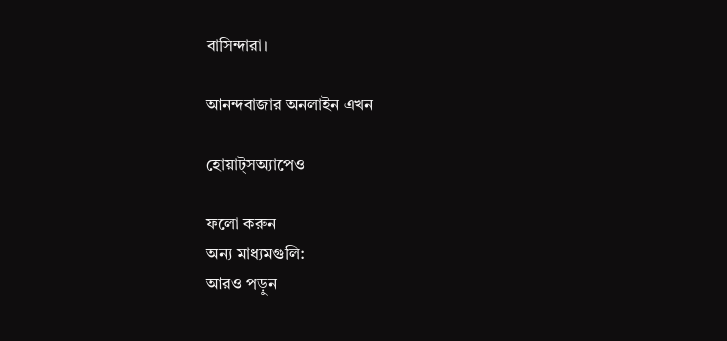বাসিন্দারা।

আনন্দবাজার অনলাইন এখন

হোয়াট্‌সঅ্যাপেও

ফলো করুন
অন্য মাধ্যমগুলি:
আরও পড়ুন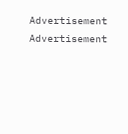Advertisement
Advertisement